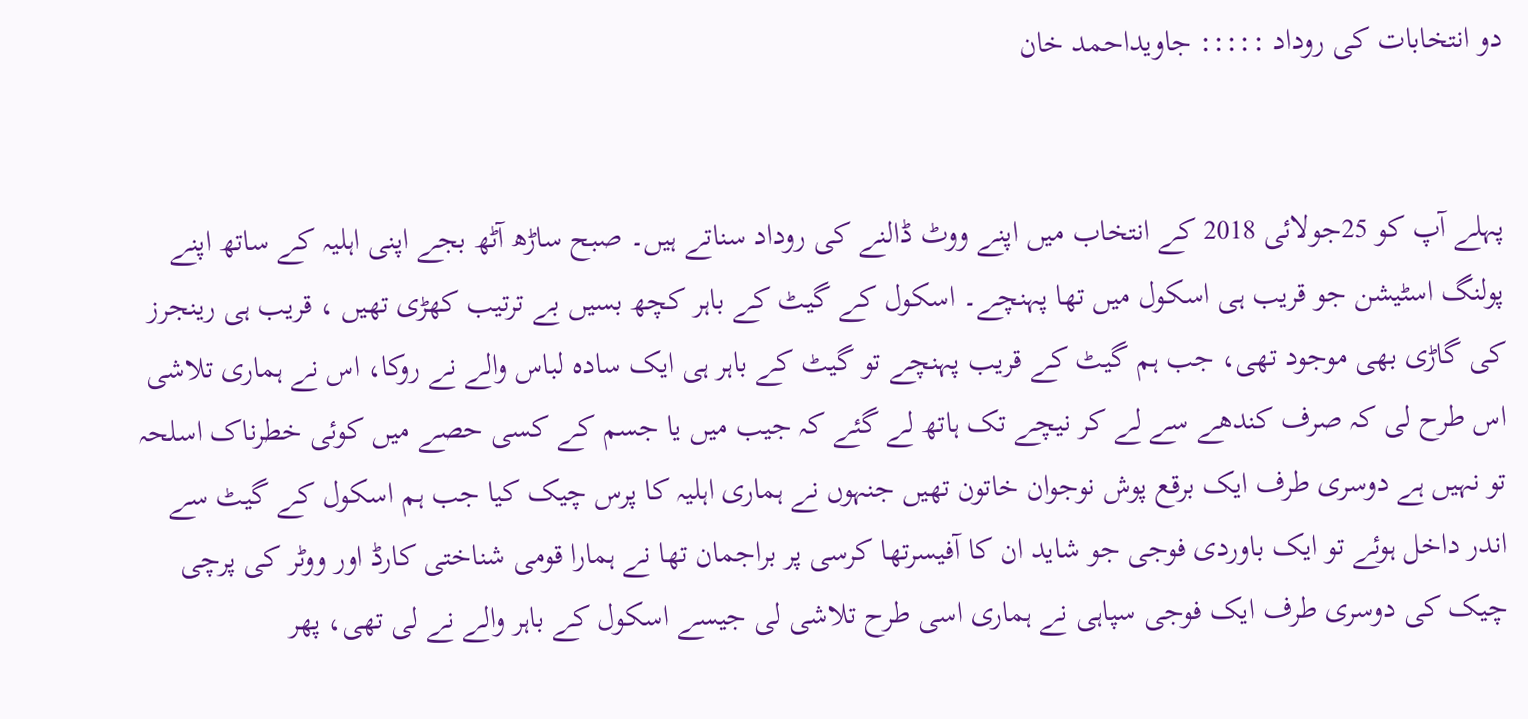دو انتخابات کی روداد ::::: جاویداحمد خان


پہلے آپ کو 25جولائی 2018 کے انتخاب میں اپنے ووٹ ڈالنے کی روداد سناتے ہیں۔ صبح ساڑھ آٹھ بجے اپنی اہلیہ کے ساتھ اپنے پولنگ اسٹیشن جو قریب ہی اسکول میں تھا پہنچے۔ اسکول کے گیٹ کے باہر کچھ بسیں بے ترتیب کھڑی تھیں ، قریب ہی رینجرز کی گاڑی بھی موجود تھی، جب ہم گیٹ کے قریب پہنچے تو گیٹ کے باہر ہی ایک سادہ لباس والے نے روکا، اس نے ہماری تلاشی اس طرح لی کہ صرف کندھے سے لے کر نیچے تک ہاتھ لے گئے کہ جیب میں یا جسم کے کسی حصے میں کوئی خطرناک اسلحہ تو نہیں ہے دوسری طرف ایک برقع پوش نوجوان خاتون تھیں جنہوں نے ہماری اہلیہ کا پرس چیک کیا جب ہم اسکول کے گیٹ سے اندر داخل ہوئے تو ایک باوردی فوجی جو شاید ان کا آفیسرتھا کرسی پر براجمان تھا نے ہمارا قومی شناختی کارڈ اور ووٹر کی پرچی چیک کی دوسری طرف ایک فوجی سپاہی نے ہماری اسی طرح تلاشی لی جیسے اسکول کے باہر والے نے لی تھی، پھر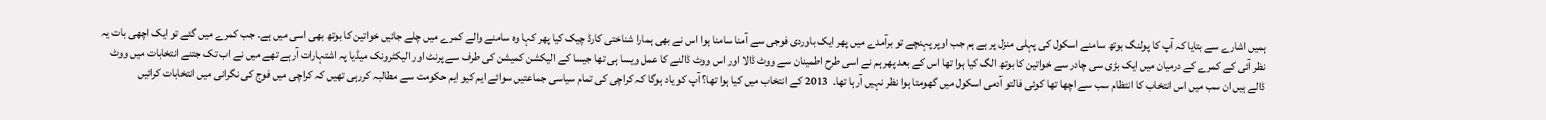ہمیں اشارے سے بتایا کہ آپ کا پولنگ بوتھ سامنے اسکول کی پہلی منزل پر ہے ہم جب اوپر پہنچے تو برآمدے میں پھر ایک باوردی فوجی سے آمنا سامنا ہوا اس نے بھی ہمارا شناختی کارڈ چیک کیا پھر کہا وہ سامنے والے کمرے میں چلے جائیں خواتین کا بوتھ بھی اسی میں ہے۔ جب کمرے میں گئے تو ایک اچھی بات یہ نظر آئی کے کمرے کے درمیان میں ایک بڑی سی چادر سے خواتین کا بوتھ الگ کیا ہوا تھا اس کے بعد پھر ہم نے اسی طرح اطمینان سے ووٹ ڈالا اور اس ووٹ ڈالنے کا عمل ویسا ہی تھا جیسا کے الیکشن کمیشن کی طرف سے پرنٹ اور الیکٹرونک میڈیا پہ اشتہارات آرہے تھے میں نے اب تک جتنے انتخابات میں ووٹ ڈالے ہیں ان سب میں اس انتخاب کا انتظام سب سے اچھا تھا کوئی فالتو آدمی اسکول میں گھومتا ہوا نظر نہیں آرہا تھا۔  2013 کے انتخاب میں کیا ہوا تھا؟ آپ کو یاد ہوگا کہ کراچی کی تمام سیاسی جماعتیں سوائے ایم کیو ایم حکومت سے مطالبہ کررہی تھیں کہ کراچی میں فوج کی نگرانی میں انتخابات کرائیں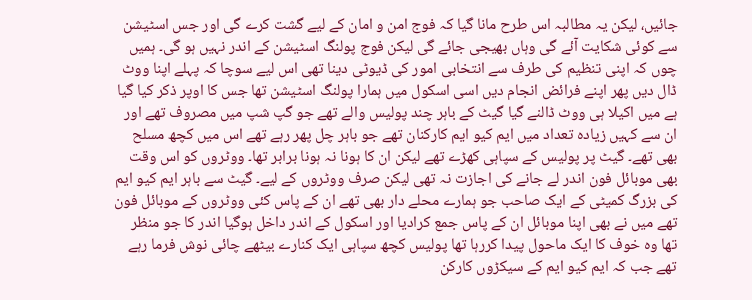جائیں، لیکن یہ مطالبہ اس طرح مانا گیا کہ فوج امن و امان کے لیے گشت کرے گی اور جس اسٹیشن سے کوئی شکایت آئے گی وہاں بھیجی جائے گی لیکن فوج پولنگ اسٹیشن کے اندر نہیں ہو گی۔ ہمیں چوں کہ اپنی تنظیم کی طرف سے انتخابی امور کی ڈیوٹی دینا تھی اس لیے سوچا کہ پہلے اپنا ووٹ ڈال دیں پھر اپنے فرائض انجام دیں اسی اسکول میں ہمارا پولنگ اسٹیشن تھا جس کا اوپر ذکر کیا گیا ہے میں اکیلا ہی ووٹ ڈالنے گیا گیٹ کے باہر چند پولیس والے تھے جو گپ شپ میں مصروف تھے اور ان سے کہیں زیادہ تعداد میں ایم کیو ایم کارکنان تھے جو باہر چل پھر رہے تھے اس میں کچھ مسلح بھی تھے۔ گیٹ پر پولیس کے سپاہی کھڑے تھے لیکن ان کا ہونا نہ ہونا برابر تھا۔ ووٹروں کو اس وقت بھی موبائل فون اندر لے جانے کی اجازت نہ تھی لیکن صرف ووٹروں کے لیے۔ گیٹ سے باہر ایم کیو ایم کی بزرگ کمیٹی کے ایک صاحب جو ہمارے محلے دار بھی تھے ان کے پاس کئی ووٹروں کے موبائل فون تھے میں نے بھی اپنا موبائل ان کے پاس جمع کرادیا اور اسکول کے اندر داخل ہوگیا اندر کا جو منظر تھا وہ خوف کا ایک ماحول پیدا کررہا تھا پولیس کچھ سپاہی ایک کنارے بیٹھے چائی نوش فرما رہے تھے جب کہ ایم کیو ایم کے سیکڑوں کارکن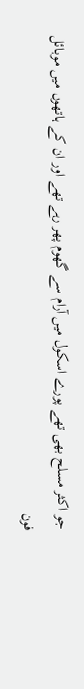جو اکثر مسلح بھی تھے پورے اسکول میں آرام سے گھوم پھر رہے تھے اور ان کے ہاتھوں میں موبائل فون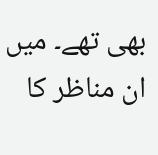بھی تھے۔ میں ان مناظر کا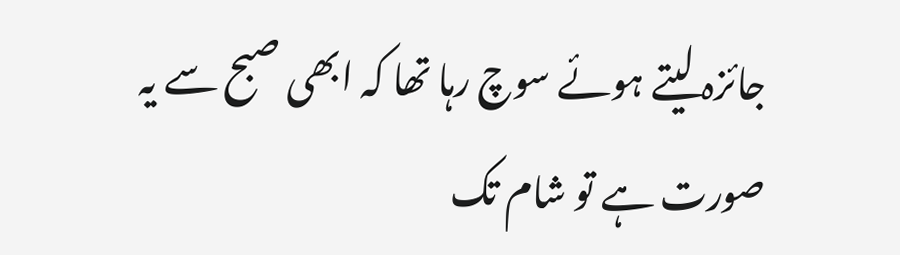جائزہ لیتے ہوئے سوچ رہا تھا کہ ابھی صبح سے یہ صورت ہے تو شام تک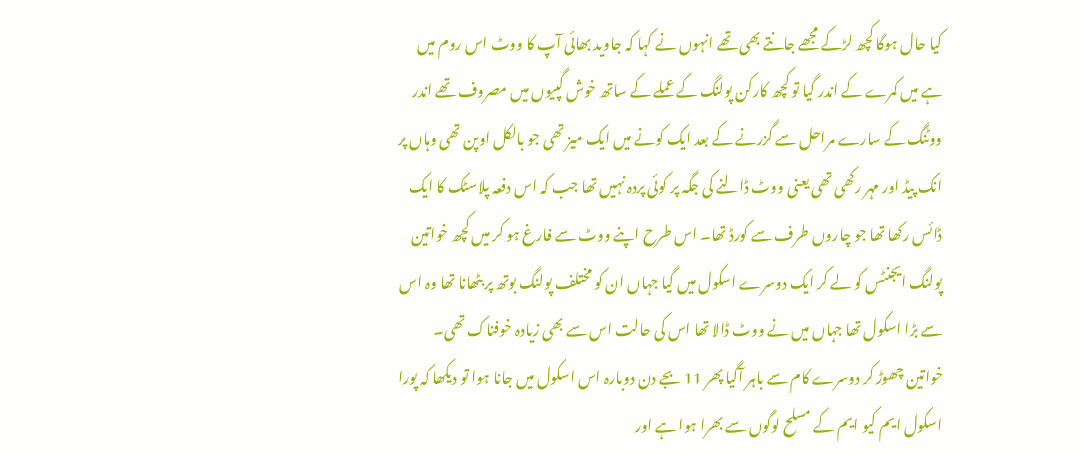کیا حال ہوگا کچھ لڑکے مجھے جانتے بھی تھے انہوں نے کہا کہ جاوید بھائی آپ کا ووٹ اس روم میں ہے میں کمرے کے اندر گیا تو کچھ کارکن پولنگ کے عملے کے ساتھ خوش گپیوں میں مصروف تھے اندر ووٹنگ کے سارے مراحل سے گزرنے کے بعد ایک کونے میں ایک میز تھی جو بالکل اوپن تھی وہاں پر انک پیڈ اور مہر رکھی تھی یعنی ووٹ ڈالنے کی جگہ پر کوئی پردہ نہیں تھا جب کہ اس دفعہ پلاسٹک کا ایک ڈائس رکھا تھا جو چاروں طرف سے کورڈ تھا۔ اس طرح اپنے ووٹ سے فارغ ہو کر میں کچھ خواتین پولنگ ایجنٹس کو لے کر ایک دوسرے اسکول میں گیا جہاں ان کو مختلف پولنگ بوتھ پر بٹھانا تھا وہ اس سے بڑا اسکول تھا جہاں میں نے ووٹ ڈالا تھا اس کی حالت اس سے بھی زیادہ خوفناک تھی۔ خواتین چھوڑ کر دوسرے کام سے باہر آگیا پھر 11 بجے دن دوبارہ اس اسکول میں جانا ہوا تو دیکھا کہ پورا اسکول ایم کیو ایم کے مسلح لوگوں سے بھرا ہوا ہے اور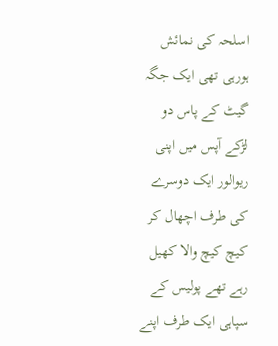اسلحہ کی نمائش ہورہی تھی ایک جگہ گیٹ کے پاس دو لڑکے آپس میں اپنی ریوالور ایک دوسرے کی طرف اچھال کر کیچ کیچ والا کھیل رہے تھے پولیس کے سپاہی ایک طرف اپنے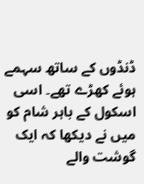ڈنڈوں کے ساتھ سہمے ہوئے کھڑے تھے۔ اسی اسکول کے باہر شام کو میں نے دیکھا کہ ایک گوشت والے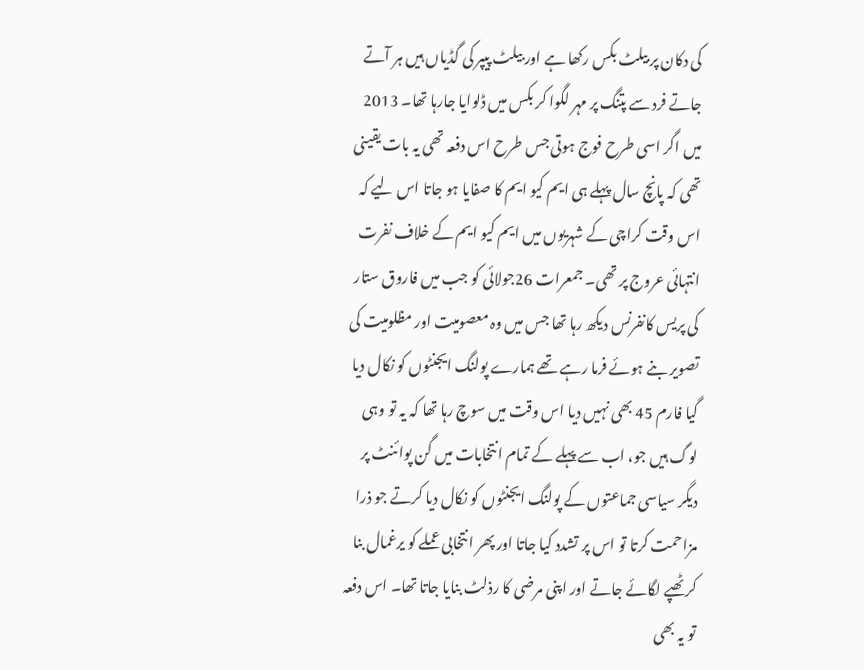کی دکان پر بیلٹ بکس رکھا ہے اور بیلٹ پیپر کی گڈیاں ہیں ہر آتے جاتے فرد سے پتنگ پر مہر لگوا کر بکس میں ڈلوایا جارہا تھا۔ 2013 میں اگر اسی طرح فوج ہوتی جس طرح اس دفعہ تھی یہ بات یقینی تھی کہ پانچ سال پہلے ہی ایم کیو ایم کا صفایا ہو جاتا اس لیے کہ اس وقت کراچی کے شہریوں میں ایم کیو ایم کے خلاف نفرت انتہائی عروج پر تھی۔ جمعرات 26جولائی کو جب میں فاروق ستار کی پریس کانفرنس دیکھ رہا تھا جس میں وہ معصومیت اور مظلومیت کی تصویر بنے ہوئے فرما رہے تھے ہمارے پولنگ ایجنٹوں کو نکال دیا گیا فارم 45 بھی نہیں دیا اس وقت میں سوچ رہا تھا کہ یہ تو وہی لوگ ہیں جو، اب سے پہلے کے تمام انتخابات میں گن پوائنٹ پر دیگر سیاسی جماعتوں کے پولنگ ایجنٹوں کو نکال دیا کرتے جو ذرا مزاحمت کرتا تو اس پر تشدد کیا جاتا اور پھر انتخابی عملے کو یرغمال بنا کر ٹھپے لگائے جاتے اور اپنی مرضی کا رذلٹ بنایا جاتا تھا۔ اس دفعہ تو یہ بھی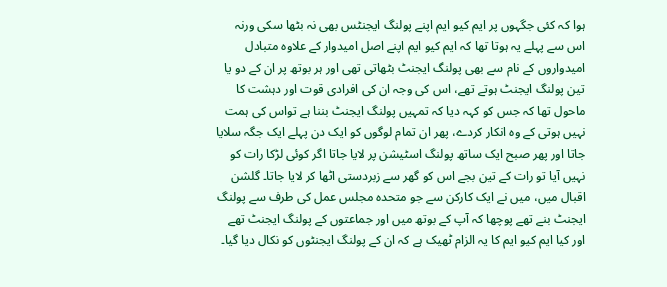ہوا کہ کئی جگہوں پر ایم کیو ایم اپنے پولنگ ایجنٹس بھی نہ بٹھا سکی ورنہ اس سے پہلے یہ ہوتا تھا کہ ایم کیو ایم اپنے اصل امیدوار کے علاوہ متبادل امیدواروں کے نام سے بھی پولنگ ایجنٹ بٹھاتی تھی اور ہر بوتھ پر ان کے دو یا تین پولنگ ایجنٹ ہوتے تھے، اس کی وجہ ان کی افرادی قوت اور دہشت کا ماحول تھا کہ جس کو کہہ دیا کہ تمہیں پولنگ ایجنٹ بننا ہے تواس کی ہمت نہیں ہوتی کے وہ انکار کردے، پھر ان تمام لوگوں کو ایک دن پہلے ایک جگہ سلایا جاتا اور پھر صبح ایک ساتھ پولنگ اسٹیشن پر لایا جاتا اگر کوئی لڑکا رات کو نہیں آیا تو رات کے تین بجے اس کو گھر سے زبردستی اٹھا کر لایا جاتا۔ گلشن اقبال میں، میں نے ایک کارکن سے جو متحدہ مجلس عمل کی طرف سے پولنگ ایجنٹ بنے تھے پوچھا کہ آپ کے بوتھ میں اور جماعتوں کے پولنگ ایجنٹ تھے اور کیا ایم کیو ایم کا یہ الزام ٹھیک ہے کہ ان کے پولنگ ایجنٹوں کو نکال دیا گیا۔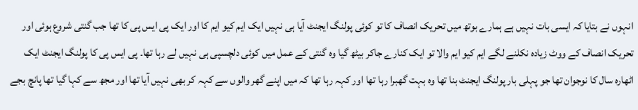انہوں نے بتایا کہ ایسی بات نہیں ہے ہمارے بوتھ میں تحریک انصاف کا تو کوئی پولنگ ایجنٹ آیا ہی نہیں ایک ایم کیو ایم کا اور ایک پی ایس پی کا تھا جب گنتی شروع ہوئی اور تحریک انصاف کے ووٹ زیادہ نکلنے لگے ایم کیو ایم والا تو ایک کنارے جاکر بیٹھ گیا وہ گنتی کے عمل میں کوئی دلچسپی ہی نہیں لے رہا تھا۔ پی ایس پی کا پولنگ ایجنٹ ایک اٹھارہ سال کا نوجوان تھا جو پہلی بار پولنگ ایجنٹ بنا تھا وہ بہت گھبرا رہا تھا اور کہہ رہا تھا کہ میں اپنے گھر والوں سے کہہ کر بھی نہیں آیا تھا اور مجھ سے کہا گیا تھا پانچ بجے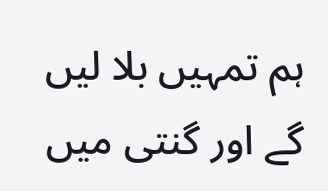ہم تمہیں بلا لیں گے اور گنتی میں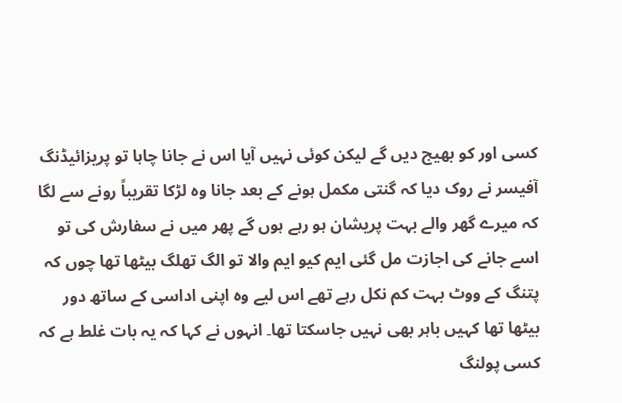کسی اور کو بھیج دیں گے لیکن کوئی نہیں آیا اس نے جانا چاہا تو پریزائیڈنگ آفیسر نے روک دیا کہ گنتی مکمل ہونے کے بعد جانا وہ لڑکا تقریباً رونے سے لگا کہ میرے گھر والے بہت پریشان ہو رہے ہوں گے پھر میں نے سفارش کی تو اسے جانے کی اجازت مل گئی ایم کیو ایم والا تو الگ تھلگ بیٹھا تھا چوں کہ پتنگ کے ووٹ بہت کم نکل رہے تھے اس لیے وہ اپنی اداسی کے ساتھ دور بیٹھا تھا کہیں باہر بھی نہیں جاسکتا تھا۔ انہوں نے کہا کہ یہ بات غلط ہے کہ کسی پولنگ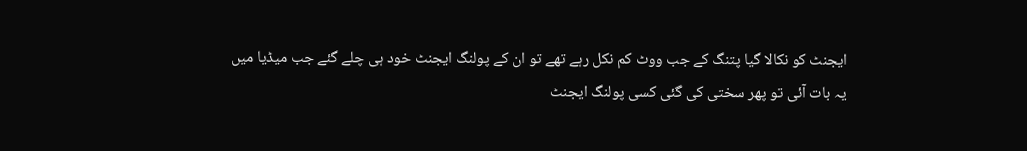ایجنٹ کو نکالا گیا پتنگ کے جب ووٹ کم نکل رہے تھے تو ان کے پولنگ ایجنٹ خود ہی چلے گئے جب میڈیا میں یہ بات آئی تو پھر سختی کی گئی کسی پولنگ ایجنٹ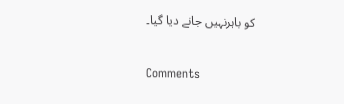کو باہرنہیں جانے دیا گیا۔

Comments